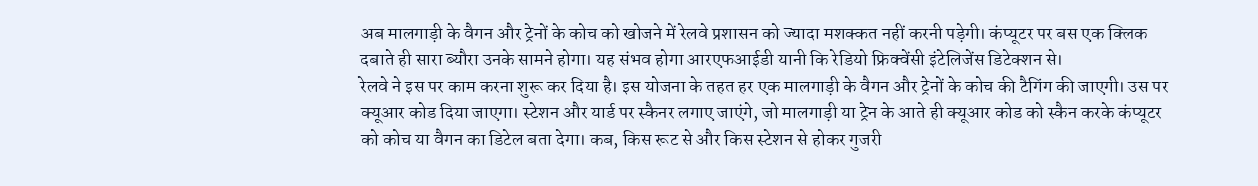अब मालगाड़ी के वैगन और ट्रेनों के कोच को खोजने में रेलवे प्रशासन को ज्यादा मशक्कत नहीं करनी पड़ेगी। कंप्यूटर पर बस एक क्लिक दबाते ही सारा ब्यौरा उनके सामने होगा। यह संभव होगा आरएफआईडी यानी कि रेडियो फ्रिक्वेंसी इंटेलिजेंस डिटेक्शन से।
रेलवे ने इस पर काम करना शुरू कर दिया है। इस योजना के तहत हर एक मालगाड़ी के वैगन और ट्रेनों के कोच की टैगिंग की जाएगी। उस पर क्यूआर कोड दिया जाएगा। स्टेशन और यार्ड पर स्कैनर लगाए जाएंगे, जो मालगाड़ी या ट्रेन के आते ही क्यूआर कोड को स्कैन करके कंप्यूटर को कोच या वैगन का डिटेल बता देगा। कब, किस रूट से और किस स्टेशन से होकर गुजरी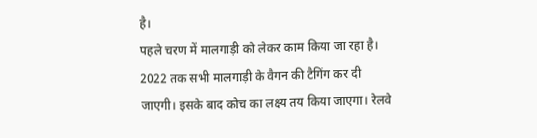है।
पहले चरण में मालगाड़ी को लेकर काम किया जा रहा है। 2022 तक सभी मालगाड़ी के वैगन की टैगिंग कर दी जाएगी। इसके बाद कोच का लक्ष्य तय किया जाएगा। रेलवे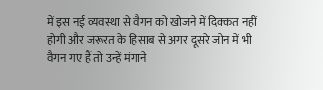में इस नई व्यवस्था से वैगन को खोजने में दिक्कत नहीं होगी और जरूरत के हिसाब से अगर दूसरे जोन में भी वैगन गए हैं तो उन्हें मंगाने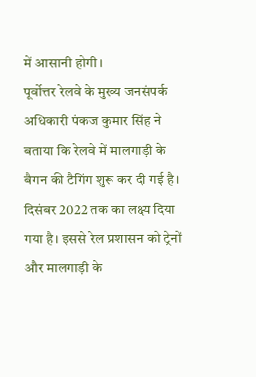में आसानी होगी।
पूर्वोत्तर रेलवे के मुख्य जनसंपर्क अधिकारी पंकज कुमार सिंह ने बताया कि रेलवे में मालगाड़ी के बैगन की टैगिंग शुरू कर दी गई है। दिसंबर 2022 तक का लक्ष्य दिया गया है। इससे रेल प्रशासन को ट्रेनों और मालगाड़ी के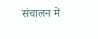संचालन में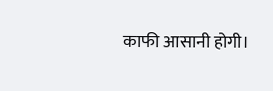काफी आसानी होगी।